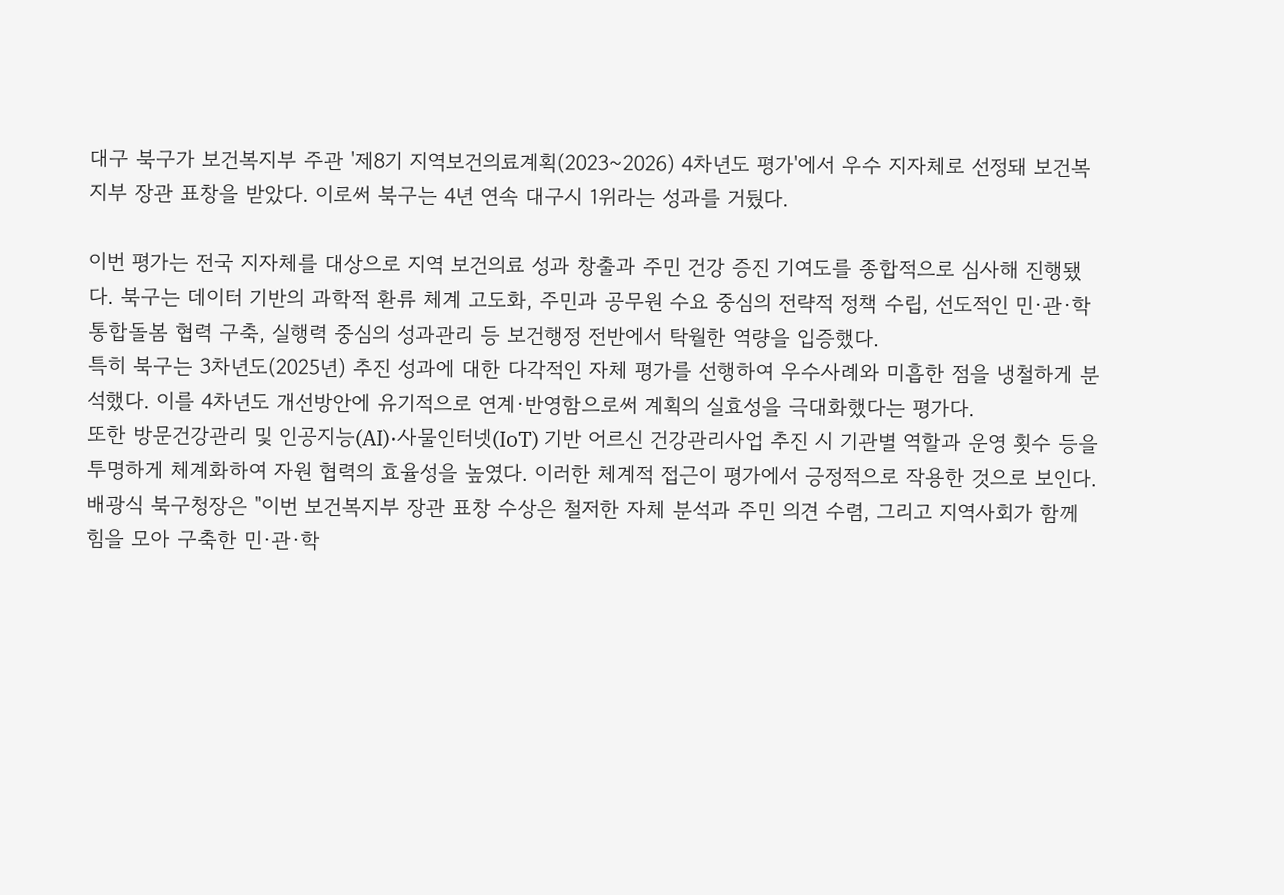대구 북구가 보건복지부 주관 '제8기 지역보건의료계획(2023~2026) 4차년도 평가'에서 우수 지자체로 선정돼 보건복지부 장관 표창을 받았다. 이로써 북구는 4년 연속 대구시 1위라는 성과를 거뒀다.

이번 평가는 전국 지자체를 대상으로 지역 보건의료 성과 창출과 주민 건강 증진 기여도를 종합적으로 심사해 진행됐다. 북구는 데이터 기반의 과학적 환류 체계 고도화, 주민과 공무원 수요 중심의 전략적 정책 수립, 선도적인 민·관·학 통합돌봄 협력 구축, 실행력 중심의 성과관리 등 보건행정 전반에서 탁월한 역량을 입증했다.
특히 북구는 3차년도(2025년) 추진 성과에 대한 다각적인 자체 평가를 선행하여 우수사례와 미흡한 점을 냉철하게 분석했다. 이를 4차년도 개선방안에 유기적으로 연계·반영함으로써 계획의 실효성을 극대화했다는 평가다.
또한 방문건강관리 및 인공지능(AI)·사물인터넷(IoT) 기반 어르신 건강관리사업 추진 시 기관별 역할과 운영 횟수 등을 투명하게 체계화하여 자원 협력의 효율성을 높였다. 이러한 체계적 접근이 평가에서 긍정적으로 작용한 것으로 보인다.
배광식 북구청장은 "이번 보건복지부 장관 표창 수상은 철저한 자체 분석과 주민 의견 수렴, 그리고 지역사회가 함께 힘을 모아 구축한 민·관·학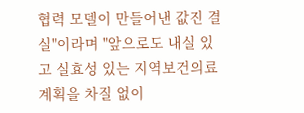협력 모델이 만들어낸 값진 결실"이라며 "앞으로도 내실 있고 실효성 있는 지역보건의료계획을 차질 없이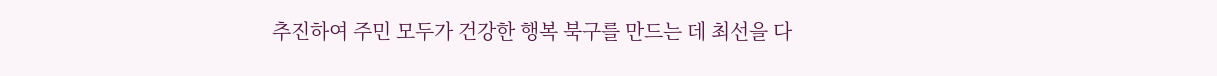추진하여 주민 모두가 건강한 행복 북구를 만드는 데 최선을 다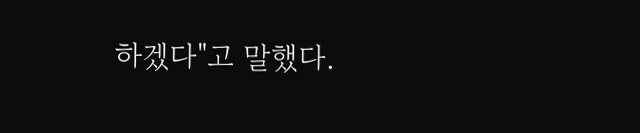하겠다"고 말했다.